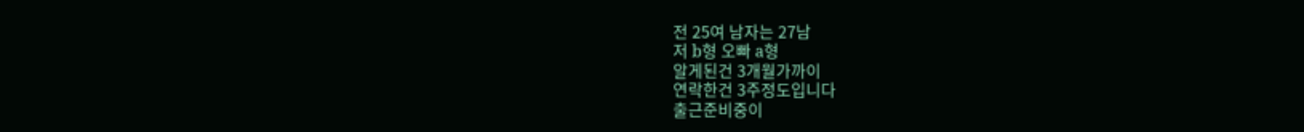전 25여 남자는 27남
저 b형 오빠 a형
알게된건 3개월가까이
연락한건 3주정도입니다
출근준비중이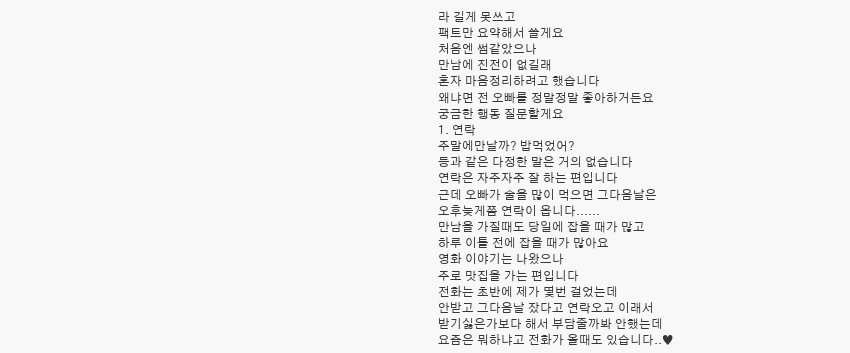라 길게 못쓰고
팩트만 요약해서 쓸게요
처음엔 썸같았으나
만남에 진전이 없길래
혼자 마음정리하려고 했습니다
왜냐면 전 오빠를 정말정말 좋아하거든요
궁금한 행동 질문할게요
1. 연락
주말에만날까? 밥먹었어?
등과 같은 다정한 말은 거의 없습니다
연락은 자주자주 잘 하는 편입니다
근데 오빠가 술을 많이 먹으면 그다음날은
오후늦게쯤 연락이 옵니다......
만남을 가질때도 당일에 잡을 때가 많고
하루 이틀 전에 잡을 때가 많아요
영화 이야기는 나왔으나
주로 맛집을 가는 편입니다
전화는 초반에 제가 몇번 걸었는데
안받고 그다음날 잤다고 연락오고 이래서
받기싫은가보다 해서 부담줄까봐 안했는데
요즘은 뭐하냐고 전화가 올때도 있습니다..♥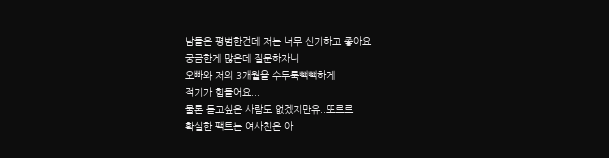남들은 평범한건데 저는 너무 신기하고 좋아요
궁금한게 많은데 질문하자니
오빠와 저의 3개월을 수두룩빽빽하게
적기가 힘들어요...
물론 듣고싶은 사람도 없겠지만유..또르르
확실한 팩트는 여사친은 아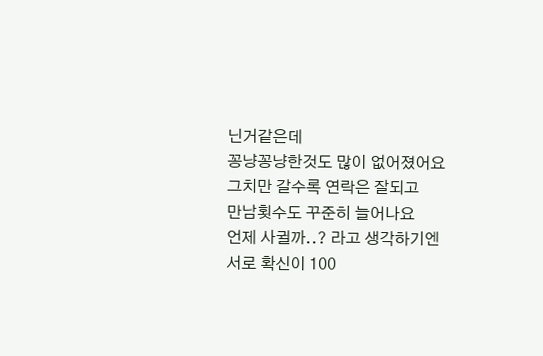닌거같은데
꽁냥꽁냥한것도 많이 없어졌어요
그치만 갈수록 연락은 잘되고
만남횟수도 꾸준히 늘어나요
언제 사귈까..? 라고 생각하기엔
서로 확신이 100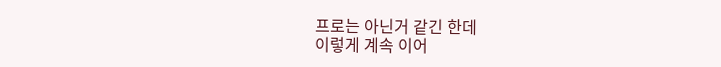프로는 아닌거 같긴 한데
이렇게 계속 이어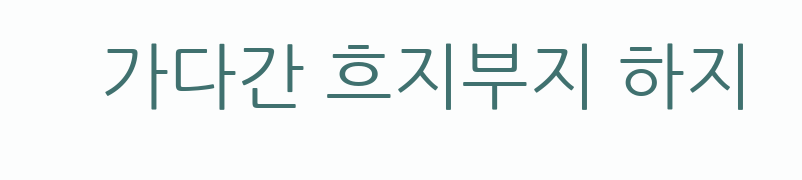가다간 흐지부지 하지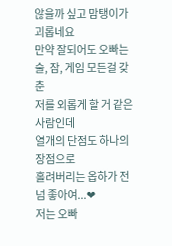않을까 싶고 맘탱이가 괴롭네요
만약 잘되어도 오빠는 술, 잠, 게임 모든걸 갖춘
저를 외롭게 할 거 같은 사람인데
열개의 단점도 하나의 장점으로
홀려버리는 옵하가 전 넘 좋아여...❤
저는 오빠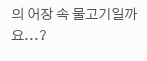의 어장 속 물고기일까요...?